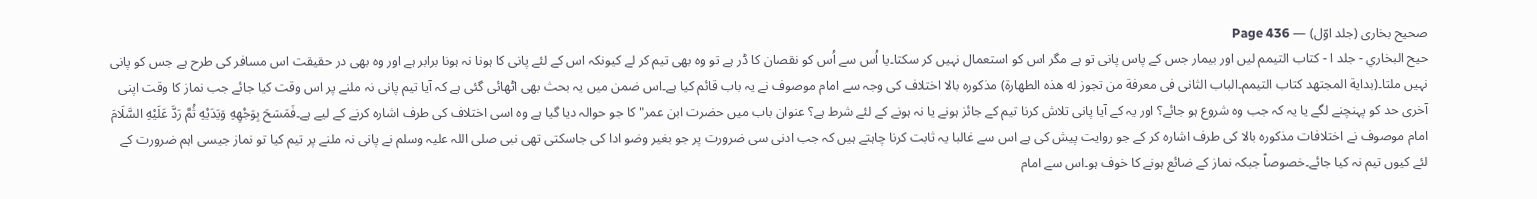صحیح بخاری (جلد اوّل) — Page 436
حيح البخاري - جلد ا - كتاب التيمم لیں اور بیمار جس کے پاس پانی تو ہے مگر اس کو استعمال نہیں کر سکتا۔یا اُس سے اُس کو نقصان کا ڈر ہے تو وہ بھی تیم کر لے کیونکہ اس کے لئے پانی کا ہونا نہ ہونا برابر ہے اور وہ بھی در حقیقت اس مسافر کی طرح ہے جس کو پانی نہیں ملتا۔(بداية المجتهد كتاب التيمم۔الباب الثانى فى معرفة من تجوز له هذه الطهارة) مذکورہ بالا اختلاف کی وجہ سے امام موصوف نے یہ باب قائم کیا ہے۔اس ضمن میں یہ بحث بھی اٹھائی گئی ہے کہ آیا تیم پانی نہ ملنے پر اس وقت کیا جائے جب نماز کا وقت اپنی آخری حد کو پہنچنے لگے یا یہ کہ جب وہ شروع ہو جائے؟ اور یہ کے آیا پانی تلاش کرنا تیم کے جائز ہونے یا نہ ہونے کے لئے شرط ہے؟ عنوان باب میں حضرت ابن عمر" کا جو حوالہ دیا گیا ہے وہ اسی اختلاف کی طرف اشارہ کرنے کے لیے ہے۔فَمَسَحَ بِوَجْهِهِ وَيَدَيْهِ ثُمَّ رَدَّ عَلَيْهِ السَّلَامَ امام موصوف نے اختلافات مذکورہ بالا کی طرف اشارہ کر کے جو روایت پیش کی ہے اس سے غالبا یہ ثابت کرنا چاہتے ہیں کہ جب ادنی سی ضرورت پر جو بغیر وضو ادا کی جاسکتی تھی نبی صلی اللہ علیہ وسلم نے پانی نہ ملنے پر تیم کیا تو نماز جیسی اہم ضرورت کے لئے کیوں تیم نہ کیا جائے۔خصوصاً جبکہ نماز کے ضائع ہونے کا خوف ہو۔اس سے امام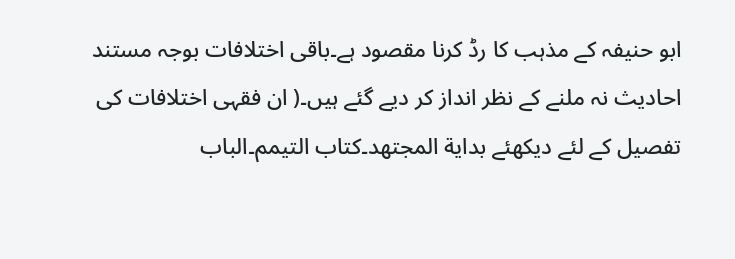ابو حنیفہ کے مذہب کا رڈ کرنا مقصود ہے۔باقی اختلافات بوجہ مستند احادیث نہ ملنے کے نظر انداز کر دیے گئے ہیں۔( ان فقہی اختلافات کی تفصیل کے لئے دیکھئے بداية المجتهد۔كتاب التيمم۔الباب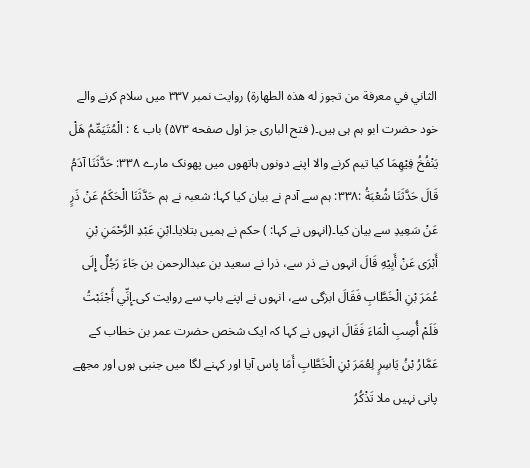الثاني في معرفة من تجوز له هذه الطهارة) روایت نمبر ۳۳۷ میں سلام کرنے والے خود حضرت ابو ہم ہی ہیں۔( فتح الباری جز اول صفحه ۵۷۳) باب ٤ : الْمُتَيَمِّمُ هَلْ يَنْفُخُ فِيْهِمَا کیا تیم کرنے والا اپنے دونوں ہاتھوں میں پھونک مارے ۳۳۸: حَدَّثَنَا آدَمُ قَالَ حَدَّثَنَا شُعْبَةُ :۳۳۸: ہم سے آدم نے بیان کیا کہا: شعبہ نے ہم حَدَّثَنَا الْحَكَمُ عَنْ ذَرٍ عَنْ سَعِيدِ سے بیان کیا۔(انہوں نے کہا: ) حکم نے ہمیں بتلایا۔ابْنِ عَبْدِ الرَّحْمَنِ بْنِ أَبْرَى عَنْ أَبِيْهِ قَالَ انہوں نے ذر سے، ذرا نے سعید بن عبدالرحمن بن جَاءَ رَجُلٌ إِلَى عُمَرَ بْنِ الْخَطَّابِ فَقَالَ ابزگی سے، انہوں نے اپنے باپ سے روایت کی۔إِنِّي أَجْنَبْتُ فَلَمْ أُصِبِ الْمَاءَ فَقَالَ انہوں نے کہا کہ ایک شخص حضرت عمر بن خطاب کے عَمَّارُ بْنُ يَاسِرٍ لِعُمَرَ بْنِ الْخَطَّابِ أَمَا پاس آیا اور کہنے لگا میں جنبی ہوں اور مجھے پانی نہیں ملا تَذْكُرُ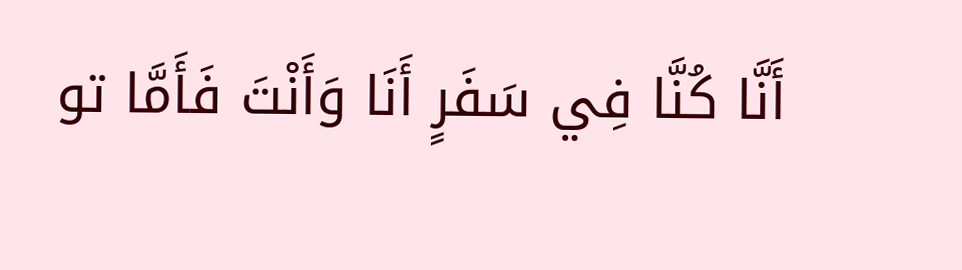أَنَّا كُنَّا فِي سَفَرٍ أَنَا وَأَنْتَ فَأَمَّا تو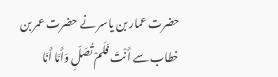حضرت عمار بن یاسر نے حضرت عمر بن خطاب سے أَنْتَ فَلَمْ تُصَلِّ وَأَمَّا أَنَا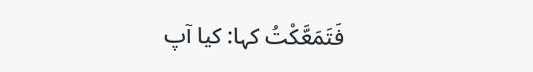فَتَمَعَّكْتُ کہا: کیا آپ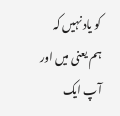کو یاد نہیں کہ ہم یعنی میں اور آپ ایک